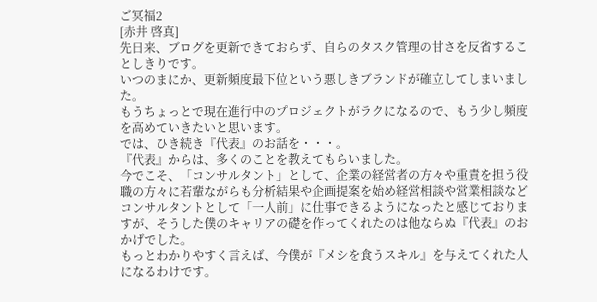ご冥福2
[赤井 啓真]
先日来、ブログを更新できておらず、自らのタスク管理の甘さを反省することしきりです。
いつのまにか、更新頻度最下位という悪しきブランドが確立してしまいました。
もうちょっとで現在進行中のプロジェクトがラクになるので、もう少し頻度を高めていきたいと思います。
では、ひき続き『代表』のお話を・・・。
『代表』からは、多くのことを教えてもらいました。
今でこそ、「コンサルタント」として、企業の経営者の方々や重責を担う役職の方々に若輩ながらも分析結果や企画提案を始め経営相談や営業相談などコンサルタントとして「一人前」に仕事できるようになったと感じておりますが、そうした僕のキャリアの礎を作ってくれたのは他ならぬ『代表』のおかげでした。
もっとわかりやすく言えば、今僕が『メシを食うスキル』を与えてくれた人になるわけです。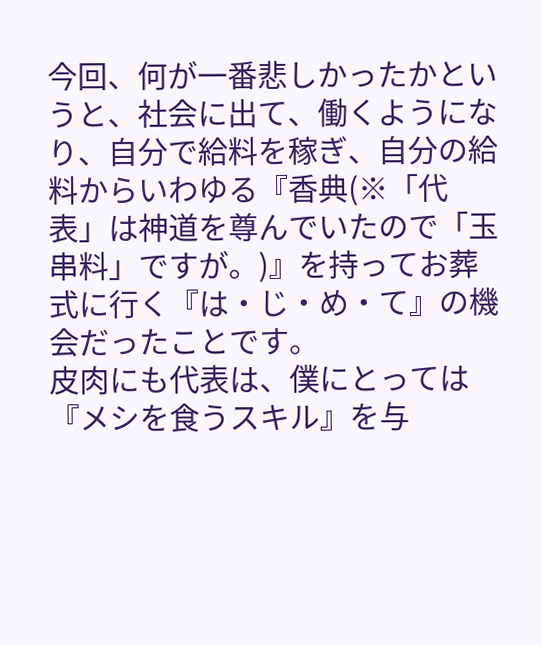今回、何が一番悲しかったかというと、社会に出て、働くようになり、自分で給料を稼ぎ、自分の給料からいわゆる『香典(※「代表」は神道を尊んでいたので「玉串料」ですが。)』を持ってお葬式に行く『は・じ・め・て』の機会だったことです。
皮肉にも代表は、僕にとっては『メシを食うスキル』を与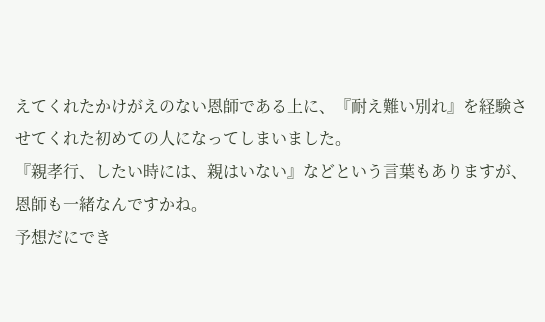えてくれたかけがえのない恩師である上に、『耐え難い別れ』を経験させてくれた初めての人になってしまいました。
『親孝行、したい時には、親はいない』などという言葉もありますが、恩師も一緒なんですかね。
予想だにでき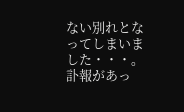ない別れとなってしまいました・・・。
訃報があっ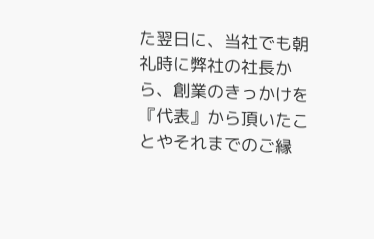た翌日に、当社でも朝礼時に弊社の社長から、創業のきっかけを『代表』から頂いたことやそれまでのご縁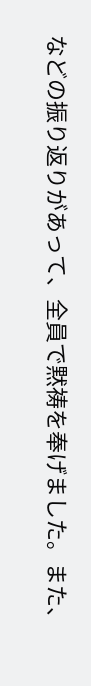などの振り返りがあって、全員で黙祷を奉げました。また、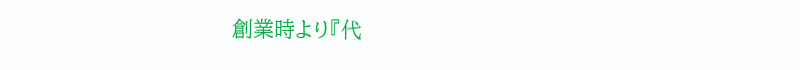創業時より『代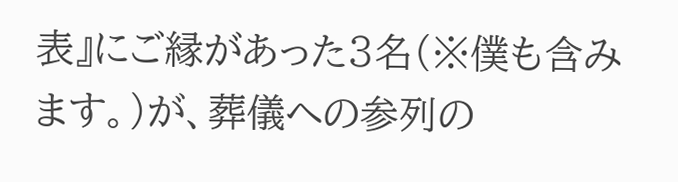表』にご縁があった3名(※僕も含みます。)が、葬儀への参列の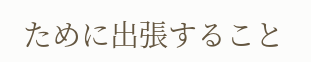ために出張すること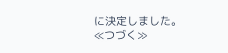に決定しました。
≪つづく≫